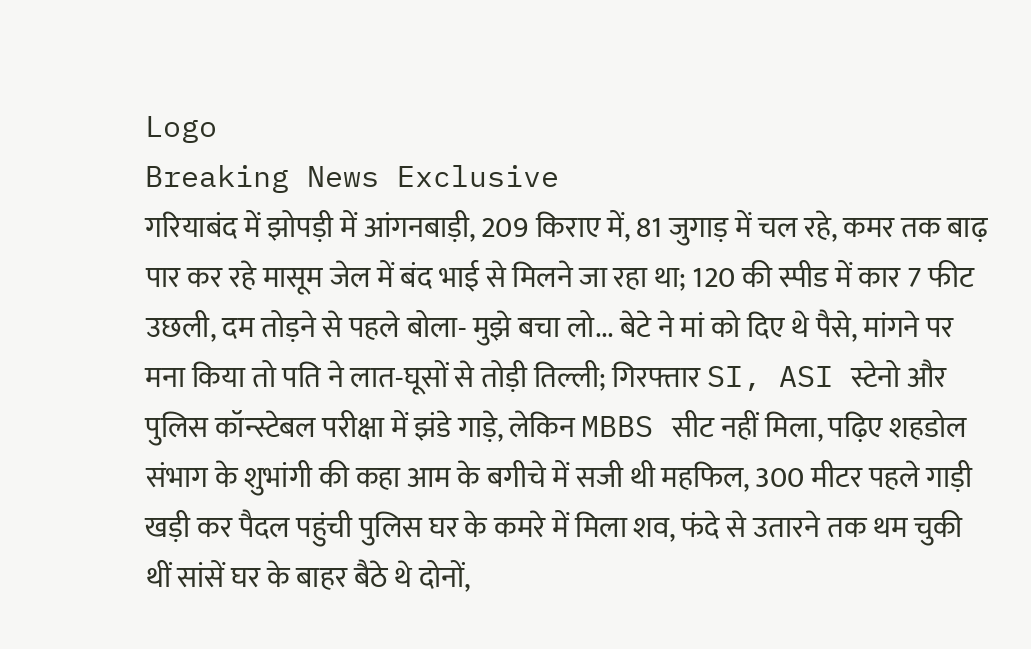Logo
Breaking News Exclusive
गरियाबंद में झोपड़ी में आंगनबाड़ी, 209 किराए में, 81 जुगाड़ में चल रहे, कमर तक बाढ़ पार कर रहे मासूम जेल में बंद भाई से मिलने जा रहा था; 120 की स्पीड में कार 7 फीट उछली, दम तोड़ने से पहले बोला- मुझे बचा लो... बेटे ने मां को दिए थे पैसे, मांगने पर मना किया तो पति ने लात-घूसों से तोड़ी तिल्ली; गिरफ्तार SI, ASI स्टेनो और पुलिस कॉन्स्टेबल परीक्षा में झंडे गाड़े, लेकिन MBBS सीट नहीं मिला, पढ़िए शहडोल संभाग के शुभांगी की कहा आम के बगीचे में सजी थी महफिल, 300 मीटर पहले गाड़ी खड़ी कर पैदल पहुंची पुलिस घर के कमरे में मिला शव, फंदे से उतारने तक थम चुकी थीं सांसें घर के बाहर बैठे थे दोनों,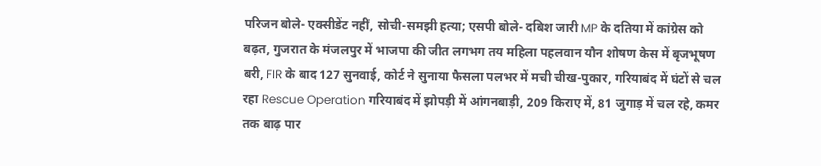परिजन बोले- एक्सीडेंट नहीं, सोची-समझी हत्या; एसपी बोले- दबिश जारी MP के दतिया में कांग्रेस को बढ़त, गुजरात के मंजलपुर में भाजपा की जीत लगभग तय महिला पहलवान यौन शोषण केस में बृजभूषण बरी, FIR के बाद 127 सुनवाई, कोर्ट ने सुनाया फैसला पलभर में मची चीख-पुकार, गरियाबंद में घंटों से चल रहा Rescue Operation गरियाबंद में झोपड़ी में आंगनबाड़ी, 209 किराए में, 81 जुगाड़ में चल रहे, कमर तक बाढ़ पार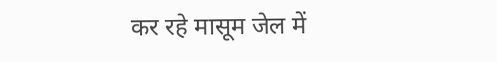कर रहे मासूम जेल में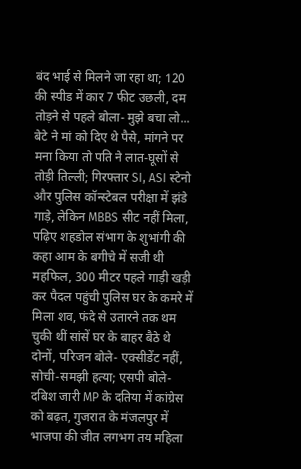बंद भाई से मिलने जा रहा था; 120 की स्पीड में कार 7 फीट उछली, दम तोड़ने से पहले बोला- मुझे बचा लो... बेटे ने मां को दिए थे पैसे, मांगने पर मना किया तो पति ने लात-घूसों से तोड़ी तिल्ली; गिरफ्तार SI, ASI स्टेनो और पुलिस कॉन्स्टेबल परीक्षा में झंडे गाड़े, लेकिन MBBS सीट नहीं मिला, पढ़िए शहडोल संभाग के शुभांगी की कहा आम के बगीचे में सजी थी महफिल, 300 मीटर पहले गाड़ी खड़ी कर पैदल पहुंची पुलिस घर के कमरे में मिला शव, फंदे से उतारने तक थम चुकी थीं सांसें घर के बाहर बैठे थे दोनों, परिजन बोले- एक्सीडेंट नहीं, सोची-समझी हत्या; एसपी बोले- दबिश जारी MP के दतिया में कांग्रेस को बढ़त, गुजरात के मंजलपुर में भाजपा की जीत लगभग तय महिला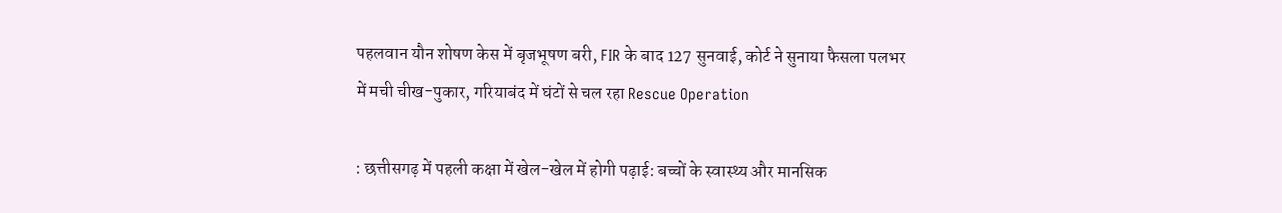पहलवान यौन शोषण केस में बृजभूषण बरी, FIR के बाद 127 सुनवाई, कोर्ट ने सुनाया फैसला पलभर में मची चीख-पुकार, गरियाबंद में घंटों से चल रहा Rescue Operation

: छत्तीसगढ़ में पहली कक्षा में खेल-खेल में होगी पढ़ाई: बच्चों के स्वास्थ्य और मानसिक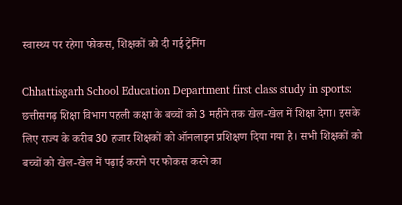स्वास्थ्य पर रहेगा फोकस, शिक्षकों को दी गई ट्रेनिंग

Chhattisgarh School Education Department first class study in sports: छत्तीसगढ़ शिक्षा विभाग पहली कक्षा के बच्चों को 3 महीने तक खेल-खेल में शिक्षा देगा। इसके लिए राज्य के करीब 30 हजार शिक्षकों को ऑनलाइन प्रशिक्षण दिया गया है। सभी शिक्षकों को बच्चों को खेल-खेल में पढ़ाई कराने पर फोकस करने का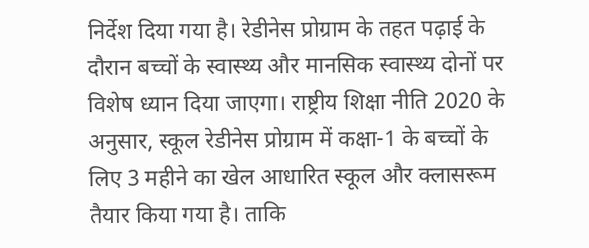निर्देश दिया गया है। रेडीनेस प्रोग्राम के तहत पढ़ाई के दौरान बच्चों के स्वास्थ्य और मानसिक स्वास्थ्य दोनों पर विशेष ध्यान दिया जाएगा। राष्ट्रीय शिक्षा नीति 2020 के अनुसार, स्कूल रेडीनेस प्रोग्राम में कक्षा-1 के बच्चों के लिए 3 महीने का खेल आधारित स्कूल और क्लासरूम तैयार किया गया है। ताकि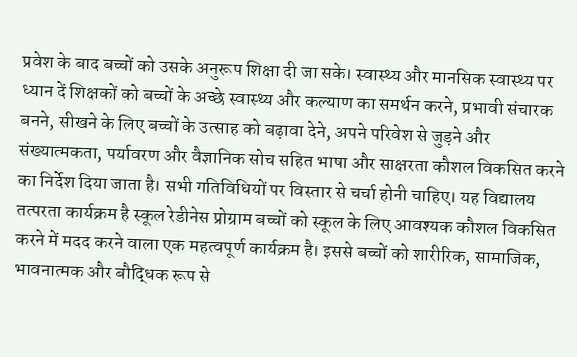प्रवेश के बाद बच्चों को उसके अनुरूप शिक्षा दी जा सके। स्वास्थ्य और मानसिक स्वास्थ्य पर ध्यान दें शिक्षकों को बच्चों के अच्छे स्वास्थ्य और कल्याण का समर्थन करने, प्रभावी संचारक बनने, सीखने के लिए बच्चों के उत्साह को बढ़ावा देने, अपने परिवेश से जुड़ने और संख्यात्मकता, पर्यावरण और वैज्ञानिक सोच सहित भाषा और साक्षरता कौशल विकसित करने का निर्देश दिया जाता है। सभी गतिविधियों पर विस्तार से चर्चा होनी चाहिए। यह विद्यालय तत्परता कार्यक्रम है स्कूल रेडीनेस प्रोग्राम बच्चों को स्कूल के लिए आवश्यक कौशल विकसित करने में मदद करने वाला एक महत्वपूर्ण कार्यक्रम है। इससे बच्चों को शारीरिक, सामाजिक, भावनात्मक और बौद्धिक रूप से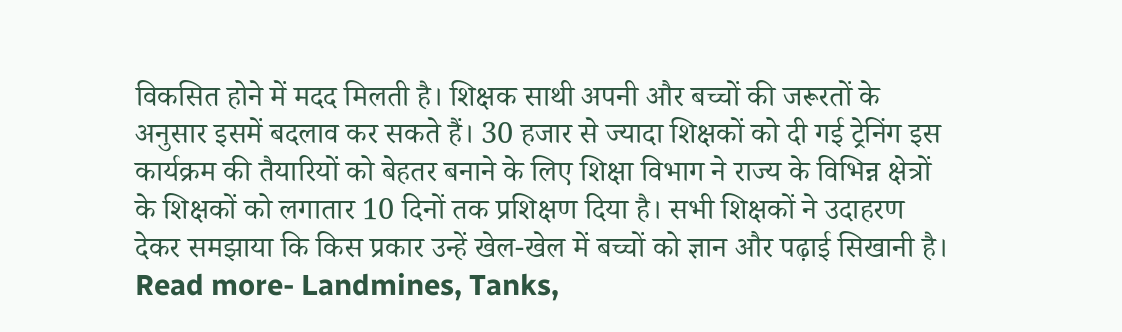विकसित होने में मदद मिलती है। शिक्षक साथी अपनी और बच्चों की जरूरतों के अनुसार इसमें बदलाव कर सकते हैं। 30 हजार से ज्यादा शिक्षकों को दी गई ट्रेनिंग इस कार्यक्रम की तैयारियों को बेहतर बनाने के लिए शिक्षा विभाग ने राज्य के विभिन्न क्षेत्रों के शिक्षकों को लगातार 10 दिनों तक प्रशिक्षण दिया है। सभी शिक्षकों ने उदाहरण देकर समझाया कि किस प्रकार उन्हें खेल-खेल में बच्चों को ज्ञान और पढ़ाई सिखानी है। Read more- Landmines, Tanks,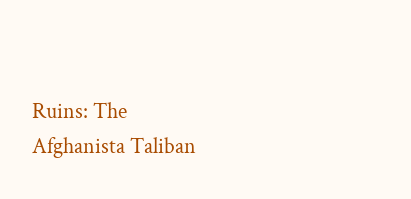Ruins: The Afghanista Taliban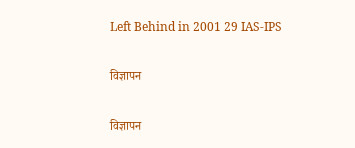Left Behind in 2001 29 IAS-IPS

विज्ञापन

विज्ञापन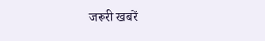जरूरी खबरें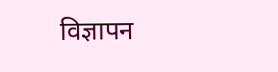विज्ञापन